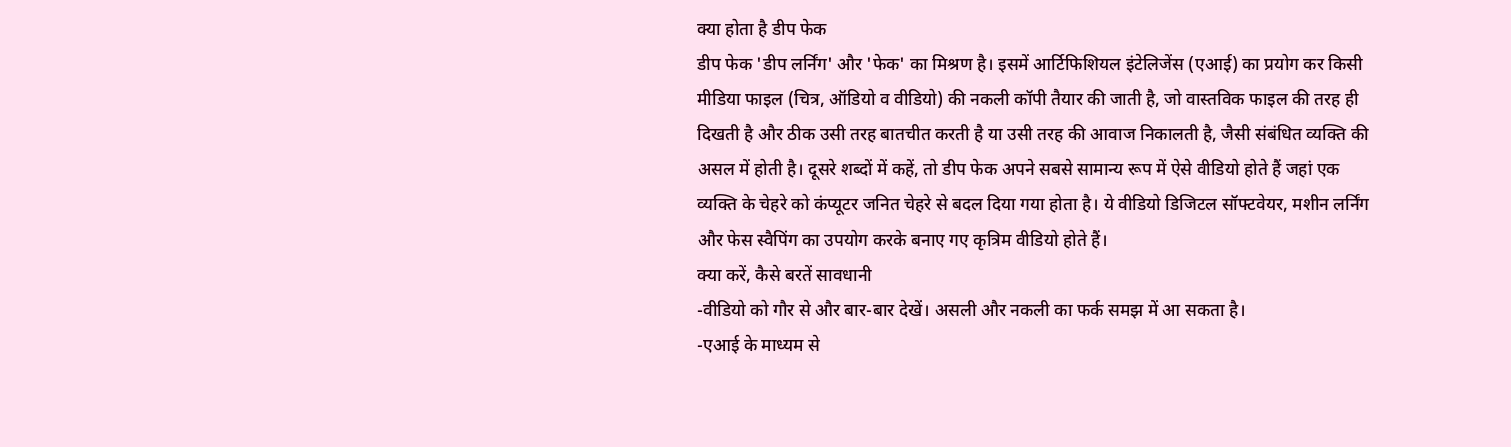क्या होता है डीप फेक
डीप फेक 'डीप लर्निंग' और 'फेक' का मिश्रण है। इसमें आर्टिफिशियल इंटेलिजेंस (एआई) का प्रयोग कर किसी मीडिया फाइल (चित्र, ऑडियो व वीडियो) की नकली कॉपी तैयार की जाती है, जो वास्तविक फाइल की तरह ही दिखती है और ठीक उसी तरह बातचीत करती है या उसी तरह की आवाज निकालती है, जैसी संबंधित व्यक्ति की असल में होती है। दूसरे शब्दों में कहें, तो डीप फेक अपने सबसे सामान्य रूप में ऐसे वीडियो होते हैं जहां एक व्यक्ति के चेहरे को कंप्यूटर जनित चेहरे से बदल दिया गया होता है। ये वीडियो डिजिटल सॉफ्टवेयर, मशीन लर्निंग और फेस स्वैपिंग का उपयोग करके बनाए गए कृत्रिम वीडियो होते हैं।
क्या करें, कैसे बरतें सावधानी
-वीडियो को गौर से और बार-बार देखें। असली और नकली का फर्क समझ में आ सकता है।
-एआई के माध्यम से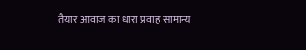तैयार आवाज का धारा प्रवाह सामान्य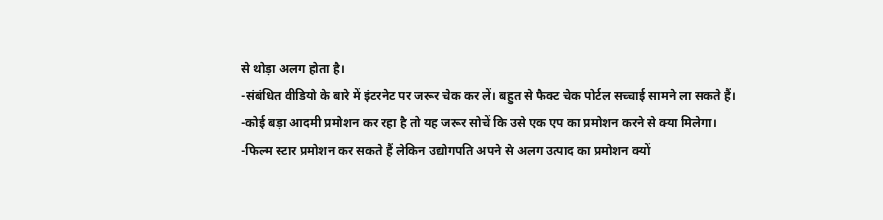से थोड़ा अलग होता है।
-संबंधित वीडियो के बारे में इंटरनेट पर जरूर चेक कर लें। बहुत से फैक्ट चेक पोर्टल सच्चाई सामने ला सकते हैं।
-कोई बड़ा आदमी प्रमोशन कर रहा है तो यह जरूर सोचें कि उसे एक एप का प्रमोशन करने से क्या मिलेगा।
-फिल्म स्टार प्रमोशन कर सकते हैं लेकिन उद्योगपति अपने से अलग उत्पाद का प्रमोशन क्यों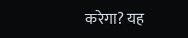करेगा? यह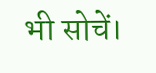भी सोचें।